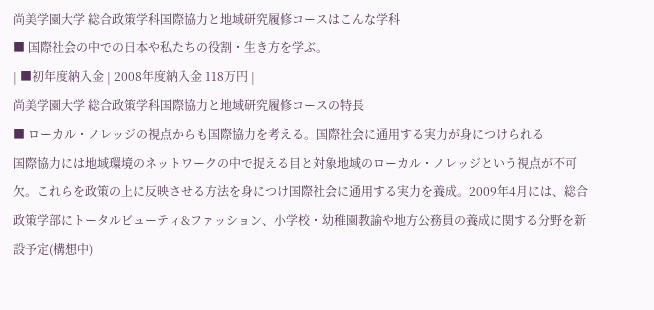尚美学園大学 総合政策学科国際協力と地域研究履修コースはこんな学科
■ 国際社会の中での日本や私たちの役割・生き方を学ぶ。
| ■初年度納入金 | 2008年度納入金 118万円 |
尚美学園大学 総合政策学科国際協力と地域研究履修コースの特長
■ ローカル・ノレッジの視点からも国際協力を考える。国際社会に通用する実力が身につけられる
国際協力には地域環境のネットワークの中で捉える目と対象地域のローカル・ノレッジという視点が不可欠。これらを政策の上に反映させる方法を身につけ国際社会に通用する実力を養成。2009年4月には、総合政策学部にトータルビューティ&ファッション、小学校・幼稚園教諭や地方公務員の養成に関する分野を新設予定(構想中)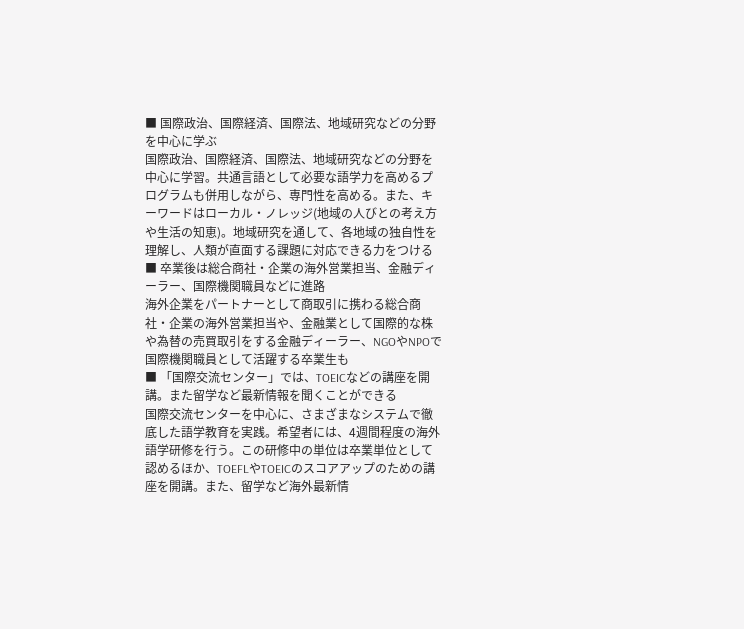■ 国際政治、国際経済、国際法、地域研究などの分野を中心に学ぶ
国際政治、国際経済、国際法、地域研究などの分野を中心に学習。共通言語として必要な語学力を高めるプログラムも併用しながら、専門性を高める。また、キーワードはローカル・ノレッジ(地域の人びとの考え方や生活の知恵)。地域研究を通して、各地域の独自性を理解し、人類が直面する課題に対応できる力をつける
■ 卒業後は総合商社・企業の海外営業担当、金融ディーラー、国際機関職員などに進路
海外企業をパートナーとして商取引に携わる総合商社・企業の海外営業担当や、金融業として国際的な株や為替の売買取引をする金融ディーラー、NGOやNPOで国際機関職員として活躍する卒業生も
■ 「国際交流センター」では、TOEICなどの講座を開講。また留学など最新情報を聞くことができる
国際交流センターを中心に、さまざまなシステムで徹底した語学教育を実践。希望者には、4週間程度の海外語学研修を行う。この研修中の単位は卒業単位として認めるほか、TOEFLやTOEICのスコアアップのための講座を開講。また、留学など海外最新情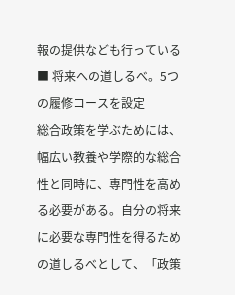報の提供なども行っている
■ 将来への道しるべ。5つの履修コースを設定
総合政策を学ぶためには、幅広い教養や学際的な総合性と同時に、専門性を高める必要がある。自分の将来に必要な専門性を得るための道しるべとして、「政策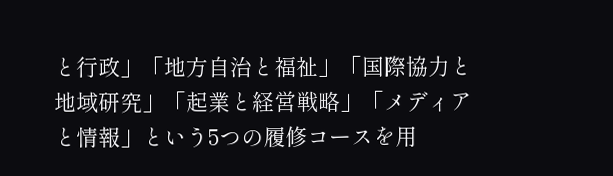と行政」「地方自治と福祉」「国際協力と地域研究」「起業と経営戦略」「メディアと情報」という5つの履修コースを用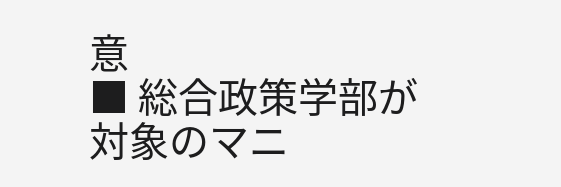意
■ 総合政策学部が対象のマニ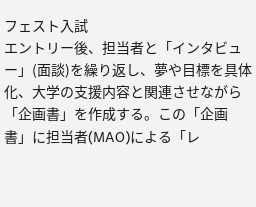フェスト入試
エントリー後、担当者と「インタビュー」(面談)を繰り返し、夢や目標を具体化、大学の支援内容と関連させながら「企画書」を作成する。この「企画書」に担当者(MAO)による「レ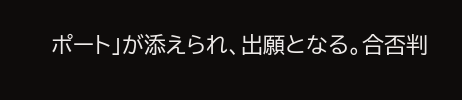ポート」が添えられ、出願となる。合否判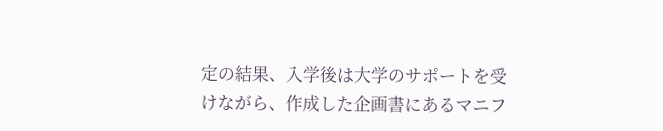定の結果、入学後は大学のサポートを受けながら、作成した企画書にあるマニフ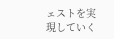ェストを実現していく